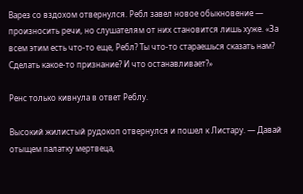Варез со вздохом отвернулся. Ребл завел новое обыкновение — произносить речи, но слушателям от них становится лишь хуже. «За всем этим есть что-то еще, Ребл? Ты что-то стараешься сказать нам? Сделать какое-то признание? И что останавливает?»

Ренс только кивнула в ответ Реблу.

Высокий жилистый рудокоп отвернулся и пошел к Листару. — Давай отыщем палатку мертвеца,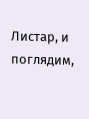Листар, и поглядим,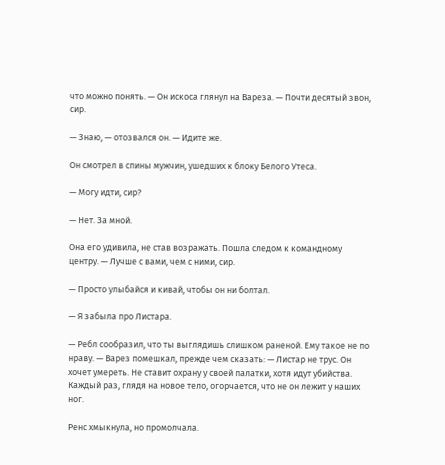что можно понять. — Он искоса глянул на Вареза. — Почти десятый звон, сир.

— Знаю, — отозвался он. — Идите же.

Он смотрел в спины мужчин, ушедших к блоку Белого Утеса.

— Могу идти, сир?

— Нет. За мной.

Она его удивила, не став возражать. Пошла следом к командному центру. — Лучше с вами, чем с ними, сир.

— Просто улыбайся и кивай, чтобы он ни болтал.

— Я забыла про Листара.

— Ребл сообразил, что ты выглядишь слишком раненой. Ему такое не по нраву. — Варез помешкал, прежде чем сказать: — Листар не трус. Он хочет умереть. Не ставит охрану у своей палатки, хотя идут убийства. Каждый раз, глядя на новое тело, огорчается, что не он лежит у наших ног.

Ренс хмыкнула, но промолчала.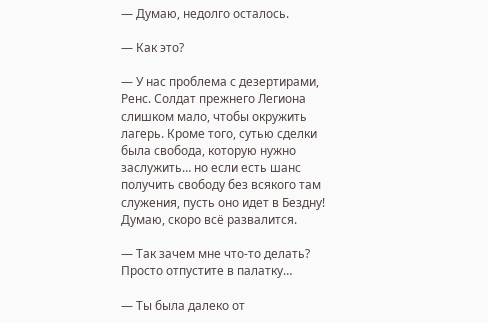— Думаю, недолго осталось.

— Как это?

— У нас проблема с дезертирами, Ренс. Солдат прежнего Легиона слишком мало, чтобы окружить лагерь. Кроме того, сутью сделки была свобода, которую нужно заслужить… но если есть шанс получить свободу без всякого там служения, пусть оно идет в Бездну! Думаю, скоро всё развалится.

— Так зачем мне что-то делать? Просто отпустите в палатку…

— Ты была далеко от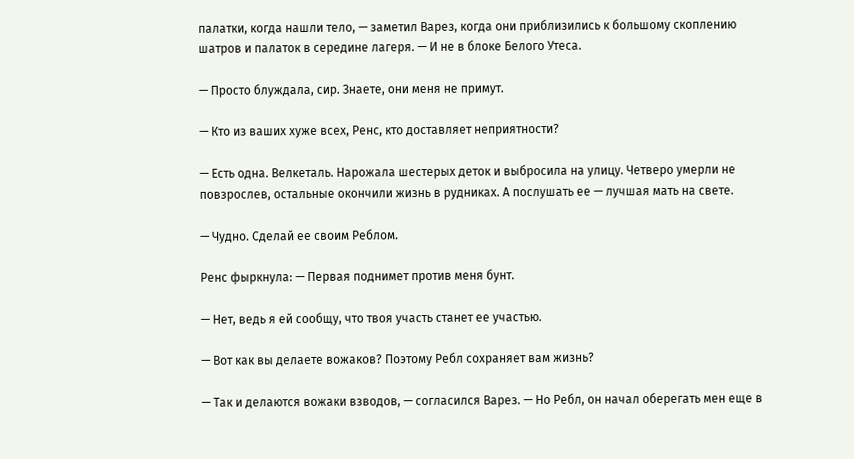палатки, когда нашли тело, — заметил Варез, когда они приблизились к большому скоплению шатров и палаток в середине лагеря. — И не в блоке Белого Утеса.

— Просто блуждала, сир. Знаете, они меня не примут.

— Кто из ваших хуже всех, Ренс, кто доставляет неприятности?

— Есть одна. Велкеталь. Нарожала шестерых деток и выбросила на улицу. Четверо умерли не повзрослев, остальные окончили жизнь в рудниках. А послушать ее — лучшая мать на свете.

— Чудно. Сделай ее своим Реблом.

Ренс фыркнула: — Первая поднимет против меня бунт.

— Нет, ведь я ей сообщу, что твоя участь станет ее участью.

— Вот как вы делаете вожаков? Поэтому Ребл сохраняет вам жизнь?

— Так и делаются вожаки взводов, — согласился Варез. — Но Ребл, он начал оберегать мен еще в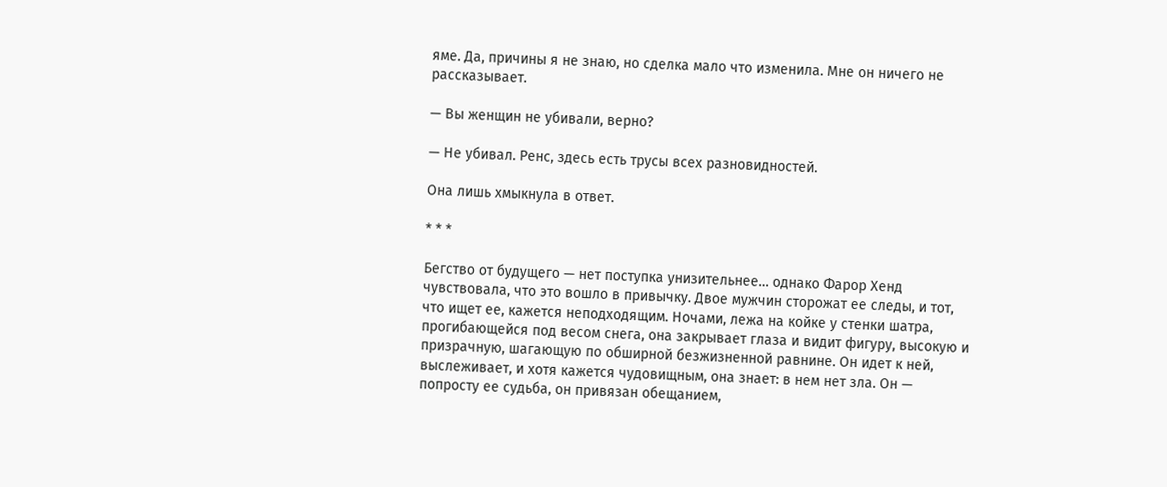яме. Да, причины я не знаю, но сделка мало что изменила. Мне он ничего не рассказывает.

— Вы женщин не убивали, верно?

— Не убивал. Ренс, здесь есть трусы всех разновидностей.

Она лишь хмыкнула в ответ.

* * *

Бегство от будущего — нет поступка унизительнее… однако Фарор Хенд чувствовала, что это вошло в привычку. Двое мужчин сторожат ее следы, и тот, что ищет ее, кажется неподходящим. Ночами, лежа на койке у стенки шатра, прогибающейся под весом снега, она закрывает глаза и видит фигуру, высокую и призрачную, шагающую по обширной безжизненной равнине. Он идет к ней, выслеживает, и хотя кажется чудовищным, она знает: в нем нет зла. Он — попросту ее судьба, он привязан обещанием,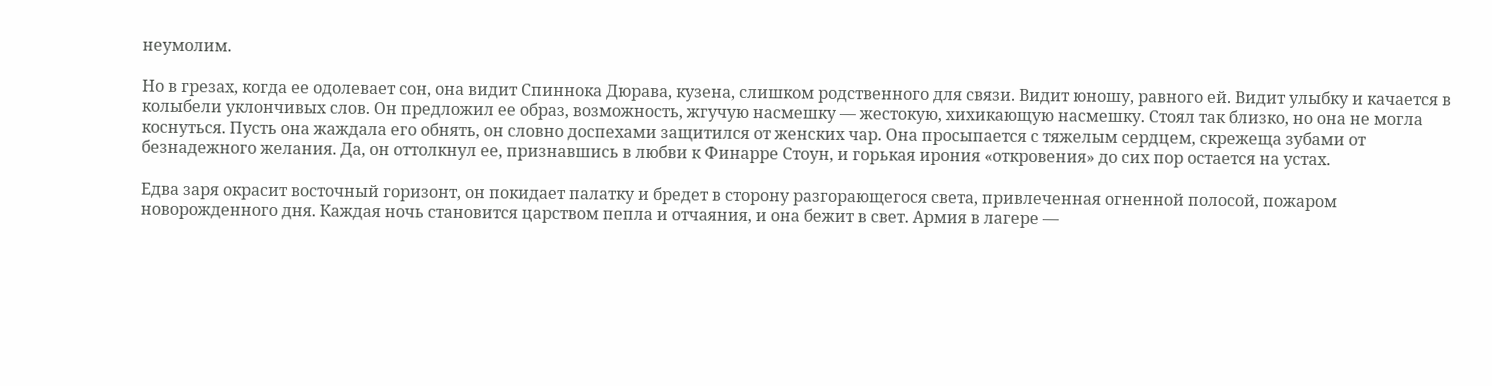неумолим.

Но в грезах, когда ее одолевает сон, она видит Спиннока Дюрава, кузена, слишком родственного для связи. Видит юношу, равного ей. Видит улыбку и качается в колыбели уклончивых слов. Он предложил ее образ, возможность, жгучую насмешку — жестокую, хихикающую насмешку. Стоял так близко, но она не могла коснуться. Пусть она жаждала его обнять, он словно доспехами защитился от женских чар. Она просыпается с тяжелым сердцем, скрежеща зубами от безнадежного желания. Да, он оттолкнул ее, признавшись в любви к Финарре Стоун, и горькая ирония «откровения» до сих пор остается на устах.

Едва заря окрасит восточный горизонт, он покидает палатку и бредет в сторону разгорающегося света, привлеченная огненной полосой, пожаром новорожденного дня. Каждая ночь становится царством пепла и отчаяния, и она бежит в свет. Армия в лагере —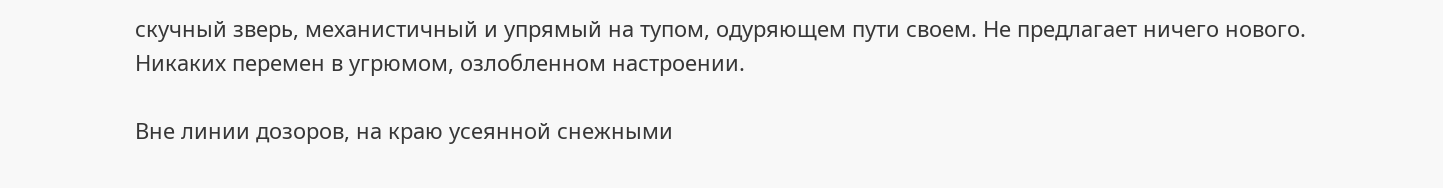скучный зверь, механистичный и упрямый на тупом, одуряющем пути своем. Не предлагает ничего нового. Никаких перемен в угрюмом, озлобленном настроении.

Вне линии дозоров, на краю усеянной снежными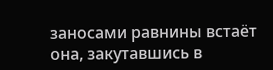заносами равнины встаёт она, закутавшись в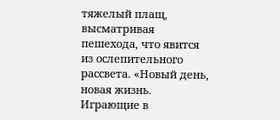тяжелый плащ, высматривая пешехода, что явится из ослепительного рассвета. «Новый день, новая жизнь. Играющие в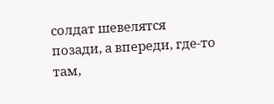солдат шевелятся позади, а впереди, где-то там,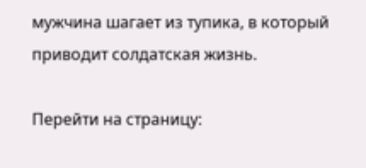мужчина шагает из тупика, в который приводит солдатская жизнь.

Перейти на страницу: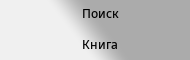Поиск

Книга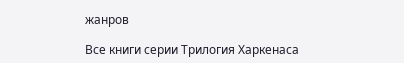жанров

Все книги серии Трилогия Харкенаса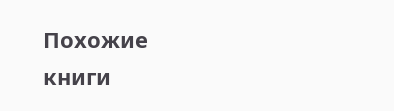Похожие книги